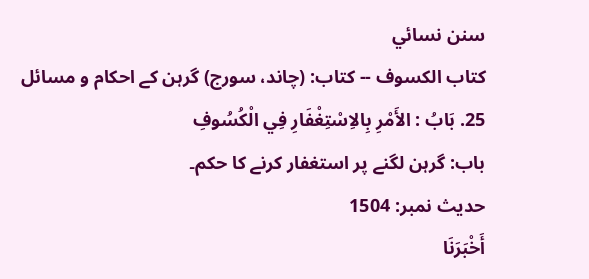سنن نسائي
كتاب الكسوف -- کتاب: (چاند، سورج) گرہن کے احکام و مسائل
25. بَابُ : الأَمْرِ بِالاِسْتِغْفَارِ فِي الْكُسُوفِ
باب: گرہن لگنے پر استغفار کرنے کا حکم۔
حدیث نمبر: 1504
أَخْبَرَنَا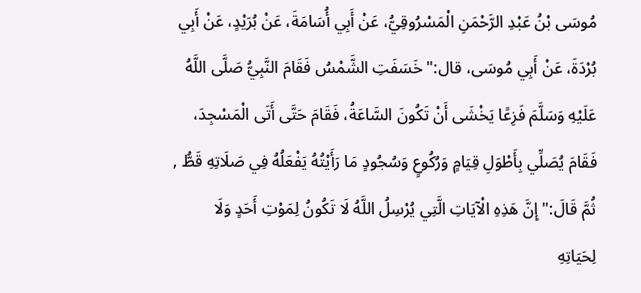مُوسَى بْنُ عَبْدِ الرَّحْمَنِ الْمَسْرُوقِيُّ، عَنْ أَبِي أُسَامَةَ، عَنْ بُرَيْدٍ، عَنْ أَبِي بُرْدَةَ، عَنْ أَبِي مُوسَى، قال:" خَسَفَتِ الشَّمْسُ فَقَامَ النَّبِيُّ صَلَّى اللَّهُ عَلَيْهِ وَسَلَّمَ فَزِعًا يَخْشَى أَنْ تَكُونَ السَّاعَةُ، فَقَامَ حَتَّى أَتَى الْمَسْجِدَ، فَقَامَ يُصَلِّي بِأَطْوَلِ قِيَامٍ وَرُكُوعٍ وَسُجُودٍ مَا رَأَيْتُهُ يَفْعَلُهُ فِي صَلَاتِهِ قَطُّ , ثُمَّ قَالَ:" إِنَّ هَذِهِ الْآيَاتِ الَّتِي يُرْسِلُ اللَّهُ لَا تَكُونُ لِمَوْتِ أَحَدٍ وَلَا لِحَيَاتِهِ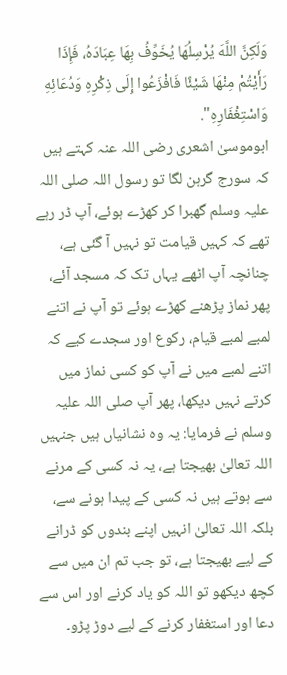وَلَكِنَّ اللَّهَ يُرْسِلُهَا يُخَوِّفُ بِهَا عِبَادَهُ، فَإِذَا رَأَيْتُمْ مِنْهَا شَيْئًا فَافْزَعُوا إِلَى ذِكْرِهِ وَدُعَائِهِ وَاسْتِغْفَارِهِ".
ابوموسیٰ اشعری رضی اللہ عنہ کہتے ہیں کہ سورج گرہن لگا تو رسول اللہ صلی اللہ علیہ وسلم گھبرا کر کھڑے ہوئے، آپ ڈر رہے تھے کہ کہیں قیامت تو نہیں آ گئی ہے، چنانچہ آپ اٹھے یہاں تک کہ مسجد آئے، پھر نماز پڑھنے کھڑے ہوئے تو آپ نے اتنے لمبے لمبے قیام، رکوع اور سجدے کیے کہ اتنے لمبے میں نے آپ کو کسی نماز میں کرتے نہیں دیکھا، پھر آپ صلی اللہ علیہ وسلم نے فرمایا: یہ وہ نشانیاں ہیں جنہیں اللہ تعالیٰ بھیجتا ہے، یہ نہ کسی کے مرنے سے ہوتے ہیں نہ کسی کے پیدا ہونے سے، بلکہ اللہ تعالیٰ انہیں اپنے بندوں کو ڈرانے کے لیے بھیجتا ہے، تو جب تم ان میں سے کچھ دیکھو تو اللہ کو یاد کرنے اور اس سے دعا اور استغفار کرنے کے لیے دوڑ پڑو۔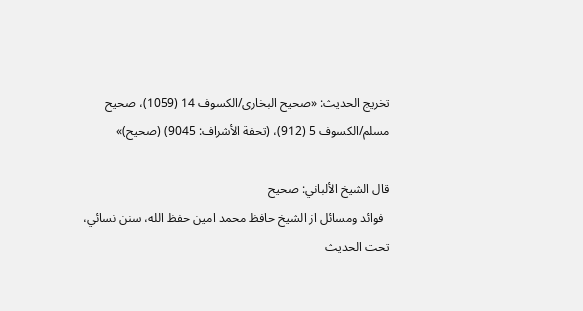تخریج الحدیث: «صحیح البخاری/الکسوف 14 (1059)، صحیح مسلم/الکسوف 5 (912)، (تحفة الأشراف: 9045) (صحیح)»

قال الشيخ الألباني: صحيح
  فوائد ومسائل از الشيخ حافظ محمد امين حفظ الله، سنن نسائي، تحت الحديث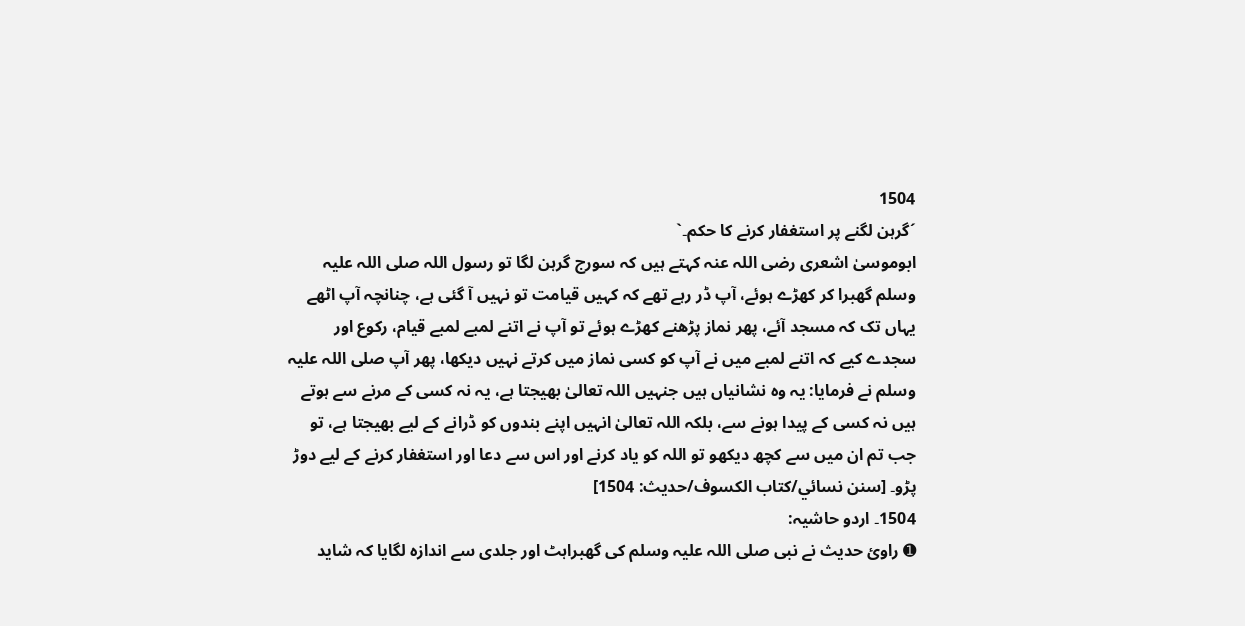1504
´گرہن لگنے پر استغفار کرنے کا حکم۔`
ابوموسیٰ اشعری رضی اللہ عنہ کہتے ہیں کہ سورج گرہن لگا تو رسول اللہ صلی اللہ علیہ وسلم گھبرا کر کھڑے ہوئے، آپ ڈر رہے تھے کہ کہیں قیامت تو نہیں آ گئی ہے، چنانچہ آپ اٹھے یہاں تک کہ مسجد آئے، پھر نماز پڑھنے کھڑے ہوئے تو آپ نے اتنے لمبے لمبے قیام، رکوع اور سجدے کیے کہ اتنے لمبے میں نے آپ کو کسی نماز میں کرتے نہیں دیکھا، پھر آپ صلی اللہ علیہ وسلم نے فرمایا: یہ وہ نشانیاں ہیں جنہیں اللہ تعالیٰ بھیجتا ہے، یہ نہ کسی کے مرنے سے ہوتے ہیں نہ کسی کے پیدا ہونے سے، بلکہ اللہ تعالیٰ انہیں اپنے بندوں کو ڈرانے کے لیے بھیجتا ہے، تو جب تم ان میں سے کچھ دیکھو تو اللہ کو یاد کرنے اور اس سے دعا اور استغفار کرنے کے لیے دوڑ پڑو۔ [سنن نسائي/كتاب الكسوف/حدیث: 1504]
1504۔ اردو حاشیہ:
➊ راویٔ حدیث نے نبی صلی اللہ علیہ وسلم کی گھبراہٹ اور جلدی سے اندازہ لگایا کہ شاید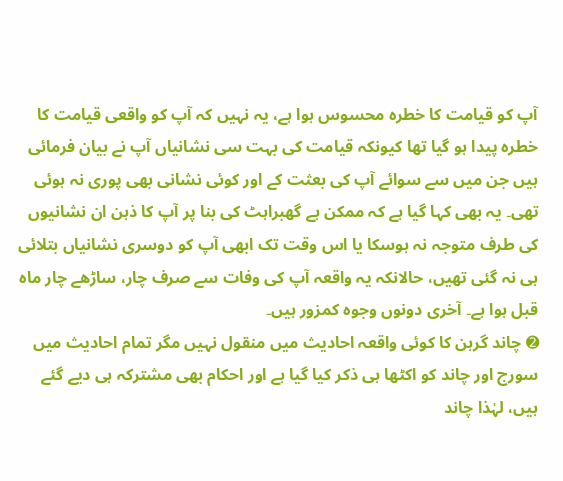آپ کو قیامت کا خطرہ محسوس ہوا ہے، یہ نہیں کہ آپ کو واقعی قیامت کا خطرہ پیدا ہو گیا تھا کیونکہ قیامت کی بہت سی نشانیاں آپ نے بیان فرمائی ہیں جن میں سے سوائے آپ کی بعثت کے اور کوئی نشانی بھی پوری نہ ہوئی تھی۔ یہ بھی کہا گیا ہے کہ ممکن ہے گھبراہٹ کی بنا پر آپ کا ذہن ان نشانیوں کی طرف متوجہ نہ ہوسکا یا اس وقت تک ابھی آپ کو دوسری نشانیاں بتلائی ہی نہ گئی تھیں، حالانکہ یہ واقعہ آپ کی وفات سے صرف چار، ساڑھے چار ماہ قبل ہوا ہے۔ آخری دونوں وجوہ کمزور ہیں۔
➋ چاند گرہن کا کوئی واقعہ احادیث میں منقول نہیں مگر تمام احادیث میں سورج اور چاند کو اکٹھا ہی ذکر کیا گیا ہے اور احکام بھی مشترکہ ہی دیے گئے ہیں، لہٰذا چاند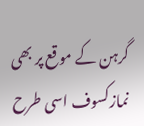گرہن کے موقع پر بھی نمازکسوف اسی طرح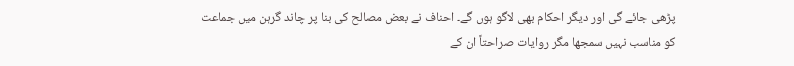پڑھی جائے گی اور دیگر احکام بھی لاگو ہوں گے۔ احناف نے بعض مصالح کی بنا پر چاند گرہن میں جماعت کو مناسب نہیں سمجھا مگر روایات صراحتاً ان کے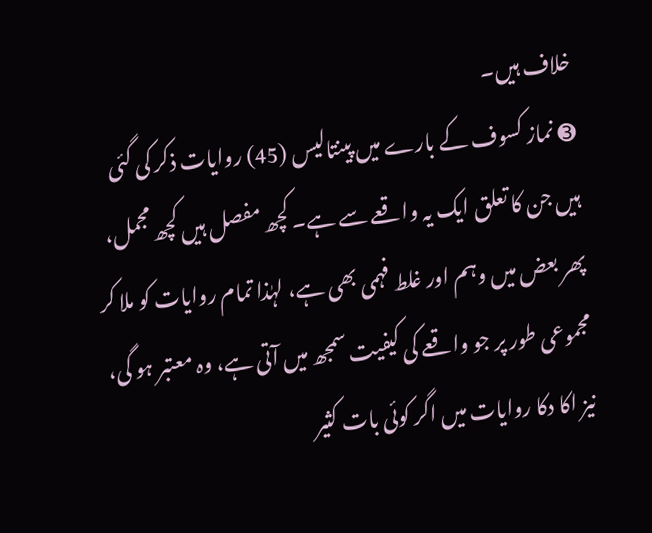خلاف ہیں۔
➌ نماز کسوف کے بارے میں پینتالیس (45) روایات ذکر کی گئی ہیں جن کا تعلق ایک یہ واقعے سے ہے۔ کچھ مفصل ہیں کچھ مجمل، پھر بعض میں وہم اور غلط فہمی بھی ہے، لہٰذا تمام روایات کو ملا کر مجموعی طور پر جو واقعے کی کیفیت سمجھ میں آتی ہے، وہ معتبر ہو گی، نیز اکا دکا روایات میں اگر کوئی بات کثیر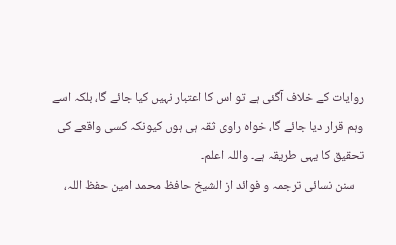روایات کے خلاف آگئی ہے تو اس کا اعتبار نہیں کیا جائے گا، بلکہ اسے وہم قرار دیا جائے گا، خواہ راوی ثقہ ہی ہوں کیونکہ کسی واقعے کی تحقیق کا یہی طریقہ ہے۔ واللہ اعلم۔
   سنن نسائی ترجمہ و فوائد از الشیخ حافظ محمد امین حفظ اللہ،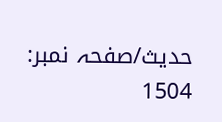حدیث/صفحہ نمبر: 1504